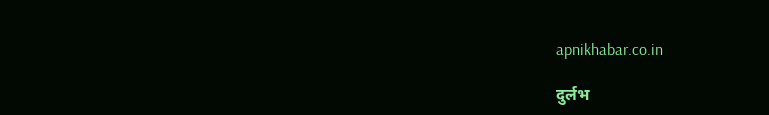apnikhabar.co.in

दुर्लभ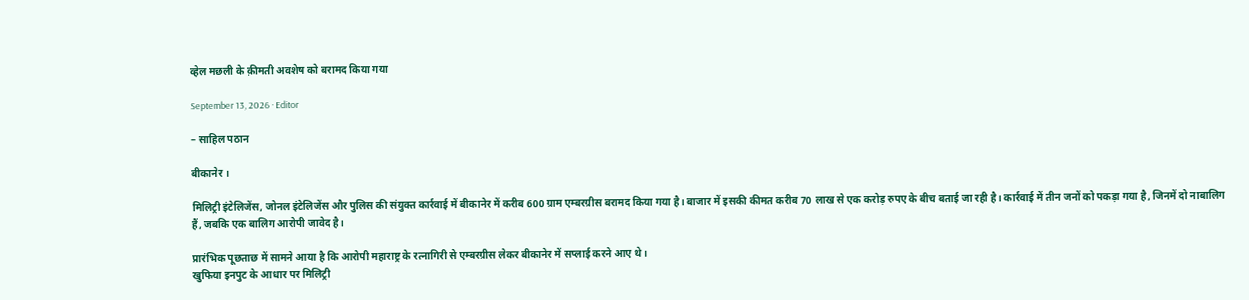व्हेल मछली के क़ीमती अवशेष को बरामद किया गया

September 13, 2026 · Editor

– साहिल पठान

बीकानेर ।

मिलिट्री इंटेलिजेंस, जोनल इंटेलिजेंस और पुलिस की संयुक्त कार्रवाई में बीकानेर में करीब 600 ग्राम एम्बरग्रीस बरामद किया गया है। बाजार में इसकी कीमत करीब 70 लाख से एक करोड़ रुपए के बीच बताई जा रही है। कार्रवाई में तीन जनों को पकड़ा गया है, जिनमें दो नाबालिग हैं, जबकि एक बालिग आरोपी जावेद है।

प्रारंभिक पूछताछ में सामने आया है कि आरोपी महाराष्ट्र के रत्नागिरी से एम्बरग्रीस लेकर बीकानेर में सप्लाई करने आए थे।
खुफिया इनपुट के आधार पर मिलिट्री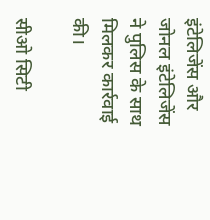इंटेलिजेंस और जोनल इंटेलिजेंस ने पुलिस के साथ मिलकर कार्रवाई की।

सीओ सिटी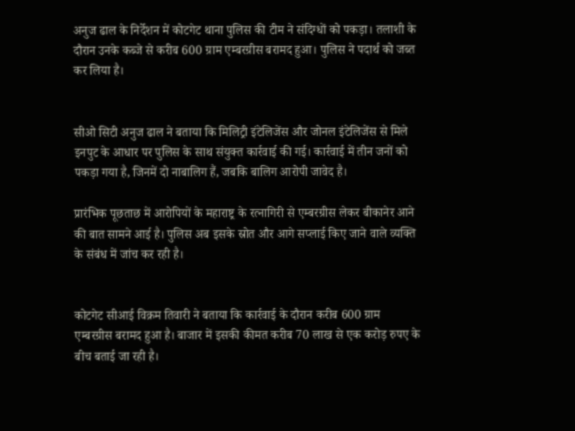अनुज ढाल के निर्देशन में कोटगेट थाना पुलिस की टीम ने संदिग्धों को पकड़ा। तलाशी के दौरान उनके कब्जे से करीब 600 ग्राम एम्बरग्रीस बरामद हुआ। पुलिस ने पदार्थ को जब्त कर लिया है।


सीओ सिटी अनुज ढाल ने बताया कि मिलिट्री इंटेलिजेंस और जोनल इंटेलिजेंस से मिले इनपुट के आधार पर पुलिस के साथ संयुक्त कार्रवाई की गई। कार्रवाई में तीन जनों को पकड़ा गया है, जिनमें दो नाबालिग हैं, जबकि बालिग आरोपी जावेद है।

प्रारंभिक पूछताछ में आरोपियों के महाराष्ट्र के रत्नागिरी से एम्बरग्रीस लेकर बीकानेर आने की बात सामने आई है। पुलिस अब इसके स्रोत और आगे सप्लाई किए जाने वाले व्यक्ति के संबंध में जांच कर रही है।


कोटगेट सीआई विक्रम तिवारी ने बताया कि कार्रवाई के दौरान करीब 600 ग्राम एम्बरग्रीस बरामद हुआ है। बाजार में इसकी कीमत करीब 70 लाख से एक करोड़ रुपए के बीच बताई जा रही है।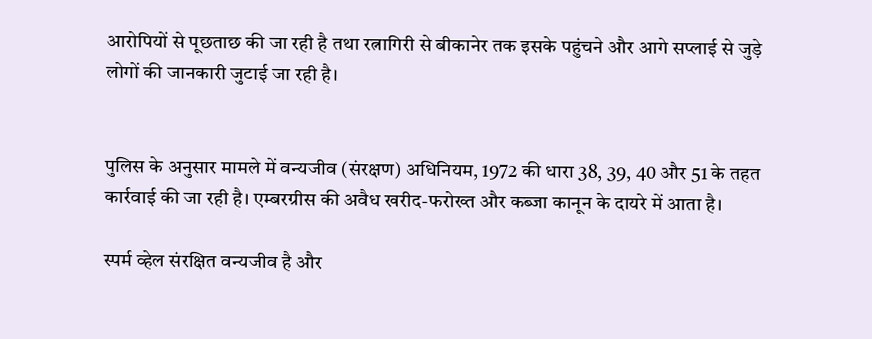आरोपियों से पूछताछ की जा रही है तथा रत्नागिरी से बीकानेर तक इसके पहुंचने और आगे सप्लाई से जुड़े लोगों की जानकारी जुटाई जा रही है।


पुलिस के अनुसार मामले में वन्यजीव (संरक्षण) अधिनियम, 1972 की धारा 38, 39, 40 और 51 के तहत कार्रवाई की जा रही है। एम्बरग्रीस की अवैध खरीद-फरोख्त और कब्जा कानून के दायरे में आता है।

स्पर्म व्हेल संरक्षित वन्यजीव है और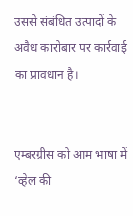उससे संबंधित उत्पादों के अवैध कारोबार पर कार्रवाई का प्रावधान है।


एम्बरग्रीस को आम भाषा में ‘व्हेल की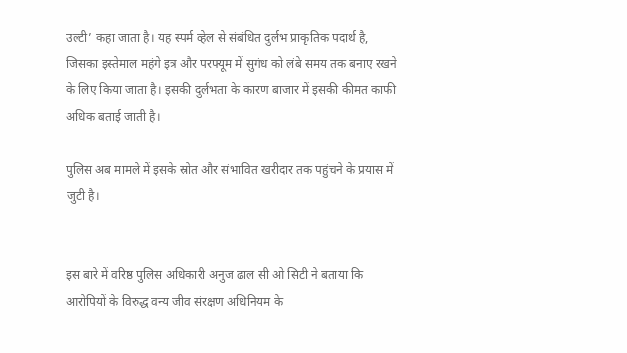उल्टी’ कहा जाता है। यह स्पर्म व्हेल से संबंधित दुर्लभ प्राकृतिक पदार्थ है, जिसका इस्तेमाल महंगे इत्र और परफ्यूम में सुगंध को लंबे समय तक बनाए रखने के लिए किया जाता है। इसकी दुर्लभता के कारण बाजार में इसकी कीमत काफी अधिक बताई जाती है।

पुलिस अब मामले में इसके स्रोत और संभावित खरीदार तक पहुंचने के प्रयास में जुटी है।


इस बारे में वरिष्ठ पुलिस अधिकारी अनुज ढाल सी ओ सिटी ने बताया कि आरोपियों के विरुद्ध वन्य जीव संरक्षण अधिनियम के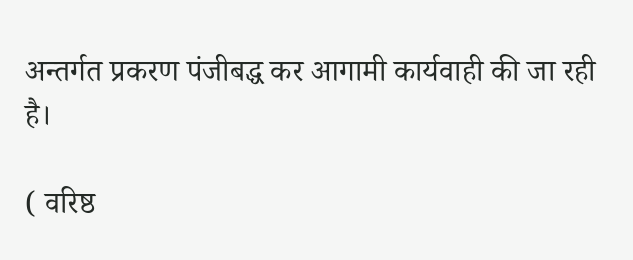अन्तर्गत प्रकरण पंजीबद्ध कर आगामी कार्यवाही की जा रही है।

( वरिष्ठ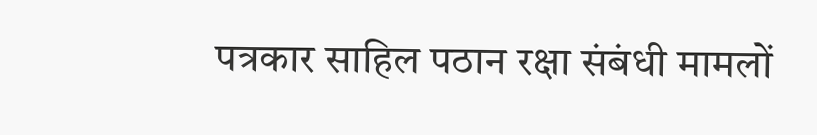पत्रकार साहिल पठान रक्षा संबंधी मामलों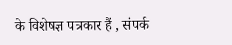के विशेषज्ञ पत्रकार हैं , संपर्क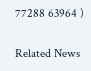77288 63964 )

Related News